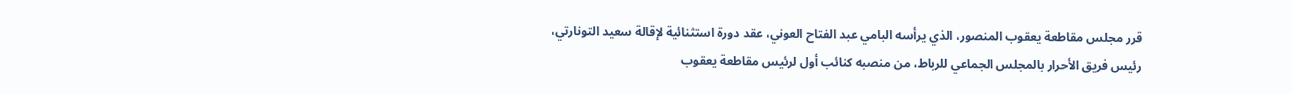قرر مجلس مقاطعة يعقوب المنصور، الذي يرأسه البامي عبد الفتاح العوني، عقد دورة استثنائية لإقالة سعيد التونارتي، رئيس فريق الأحرار بالمجلس الجماعي للرباط، من منصبه كنائب أول لرئيس مقاطعة يعقوب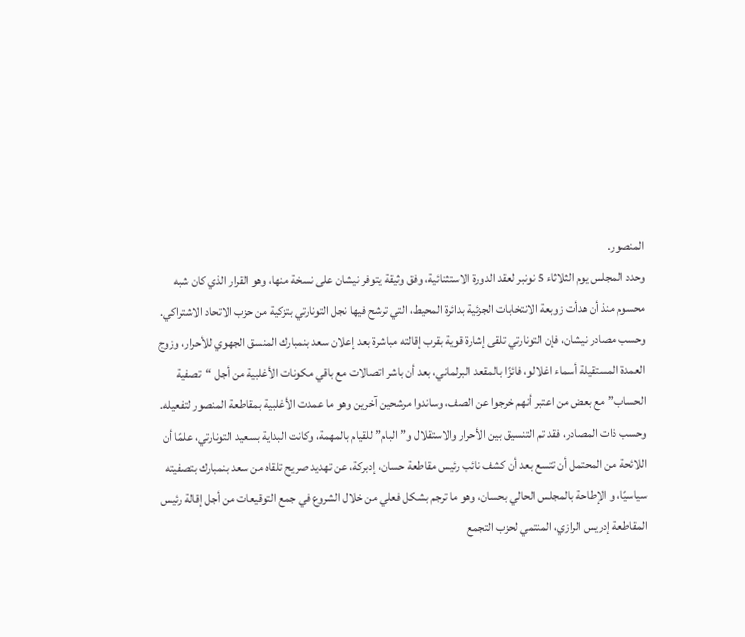المنصور.
وحدد المجلس يوم الثلاثاء 5 نونبر لعقد الدورة الاستثنائية، وفق وثيقة يتوفر نيشان على نسخة منها، وهو القرار الذي كان شبه محسوم منذ أن هدأت زوبعة الانتخابات الجزئية بدائرة المحيط، التي ترشح فيها نجل التونارتي بتزكية من حزب الاتحاد الاشتراكي.
وحسب مصادر نيشان، فإن التونارتي تلقى إشارة قوية بقرب إقالته مباشرة بعد إعلان سعد بنمبارك المنسق الجهوي للأحرار، وزوج العمدة المستقيلة أسماء اغلالو، فائزًا بالمقعد البرلماني، بعد أن باشر اتصالات مع باقي مكونات الأغلبية من أجل “تصفية الحساب” مع بعض من اعتبر أنهم خرجوا عن الصف، وساندوا مرشحين آخرين وهو ما عمدت الأغلبية بمقاطعة المنصور لتفعيله.
وحسب ذات المصادر، فقد تم التنسيق بين الأحرار والاستقلال و”البام” للقيام بالمهمة، وكانت البداية بسعيد التونارتي، علمًا أن اللائحة من المحتمل أن تتسع بعد أن كشف نائب رئيس مقاطعة حسان، إدبركة، عن تهديد صريح تلقاه من سعد بنمبارك بتصفيته سياسيًا، و الإطاحة بالمجلس الحالي بحسان، وهو ما ترجم بشكل فعلي من خلال الشروع في جمع التوقيعات من أجل إقالة رئيس المقاطعة إدريس الرازي، المنتمي لحزب التجمع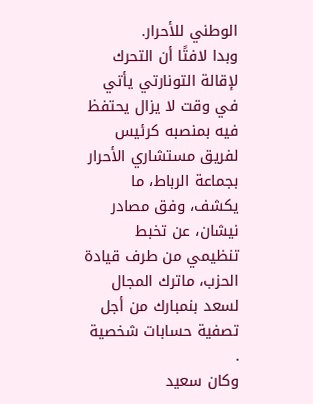الوطني للأحرار.
وبدا لافتًا أن التحرك لإقالة التونارتي يأتي في وقت لا يزال يحتفظ فيه بمنصبه كرئيس لفريق مستشاري الأحرار بجماعة الرباط، ما يكشف، وفق مصادر نيشان، عن تخبط تنظيمي من طرف قيادة الحزب، ماترك المجال لسعد بنمبارك من أجل تصفية حسابات شخصية .
وكان سعيد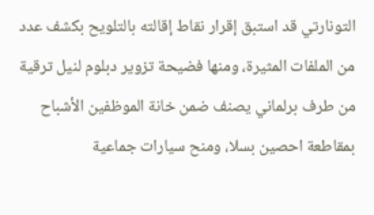التونارتي قد استبق إقرار نقاط إقالته بالتلويح بكشف عدد من الملفات المثيرة، ومنها فضيحة تزوير دبلوم لنيل ترقية من طرف برلماني يصنف ضمن خانة الموظفين الأشباح بمقاطعة احصين بسلا، ومنح سيارات جماعية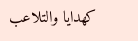كهدايا والتلاعب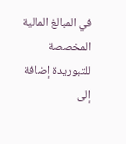في المبالغ المالية المخصصة للتبوريدة إضافة إلى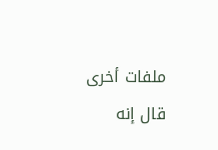ملفات أخرى قال إنه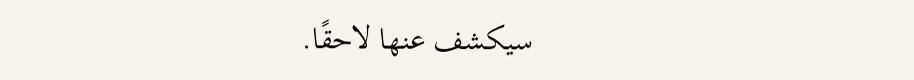سيكشف عنها لاحقًا.